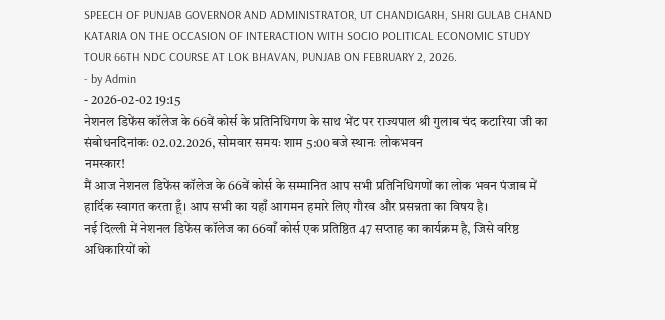SPEECH OF PUNJAB GOVERNOR AND ADMINISTRATOR, UT CHANDIGARH, SHRI GULAB CHAND KATARIA ON THE OCCASION OF INTERACTION WITH SOCIO POLITICAL ECONOMIC STUDY TOUR 66TH NDC COURSE AT LOK BHAVAN, PUNJAB ON FEBRUARY 2, 2026.
- by Admin
- 2026-02-02 19:15
नेशनल डिफेंस कॉलेज के 66वें कोर्स के प्रतिनिधिगण के साथ भेंट पर राज्यपाल श्री गुलाब चंद कटारिया जी का संबोधनदिनांकः 02.02.2026, सोमवार समयः शाम 5:00 बजे स्थानः लोकभवन
नमस्कार!
मैं आज नेशनल डिफेंस कॉलेज के 66वें कोर्स के सम्मानित आप सभी प्रतिनिधिगणों का लोक भवन पंजाब में हार्दिक स्वागत करता हूँ। आप सभी का यहाँ आगमन हमारे लिए गौरव और प्रसन्नता का विषय है।
नई दिल्ली में नेशनल डिफेंस कॉलेज का 66वाँ कोर्स एक प्रतिष्ठित 47 सप्ताह का कार्यक्रम है, जिसे वरिष्ठ अधिकारियों को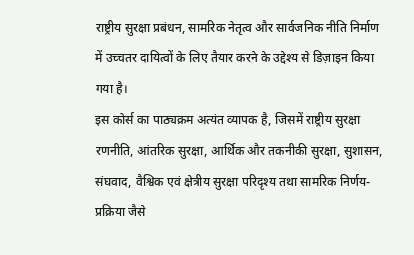राष्ट्रीय सुरक्षा प्रबंधन, सामरिक नेतृत्व और सार्वजनिक नीति निर्माण में उच्चतर दायित्वों के लिए तैयार करने के उद्देश्य से डिज़ाइन किया गया है।
इस कोर्स का पाठ्यक्रम अत्यंत व्यापक है, जिसमें राष्ट्रीय सुरक्षा रणनीति, आंतरिक सुरक्षा, आर्थिक और तकनीकी सुरक्षा, सुशासन, संघवाद, वैश्विक एवं क्षेत्रीय सुरक्षा परिदृश्य तथा सामरिक निर्णय-प्रक्रिया जैसे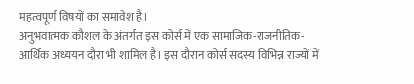महत्वपूर्ण विषयों का समावेश है।
अनुभवात्मक कौशल के अंतर्गत इस कोर्स में एक सामाजिक-राजनीतिक-आर्थिक अध्ययन दौरा भी शामिल है। इस दौरान कोर्स सदस्य विभिन्न राज्यों में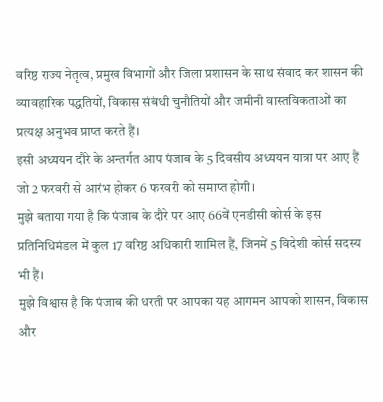वरिष्ठ राज्य नेतृत्व, प्रमुख विभागों और जिला प्रशासन के साथ संवाद कर शासन की व्यावहारिक पद्धतियों, विकास संबंधी चुनौतियों और जमीनी वास्तविकताओं का प्रत्यक्ष अनुभव प्राप्त करते हैं।
इसी अध्ययन दौरे के अन्तर्गत आप पंजाब के 5 दिवसीय अध्ययन यात्रा पर आए हैं जो 2 फरवरी से आरंभ होकर 6 फरवरी को समाप्त होगी।
मुझे बताया गया है कि पंजाब के दौरे पर आए 66वें एनडीसी कोर्स के इस प्रतिनिधिमंडल में कुल 17 वरिष्ठ अधिकारी शामिल हैं, जिनमें 5 विदेशी कोर्स सदस्य भी हैं।
मुझे विश्वास है कि पंजाब की धरती पर आपका यह आगमन आपको शासन, विकास और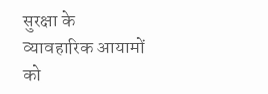सुरक्षा के व्यावहारिक आयामों को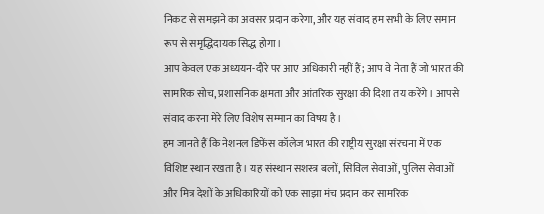निकट से समझने का अवसर प्रदान करेगा, और यह संवाद हम सभी के लिए समान रूप से समृद्धिदायक सिद्ध होगा।
आप केवल एक अध्ययन-दौरे पर आए अधिकारी नहीं हैं; आप वे नेता हैं जो भारत की सामरिक सोच, प्रशासनिक क्षमता और आंतरिक सुरक्षा की दिशा तय करेंगे। आपसे संवाद करना मेरे लिए विशेष सम्मान का विषय है।
हम जानते हैं कि नेशनल डिफेंस कॉलेज भारत की राष्ट्रीय सुरक्षा संरचना में एक विशिष्ट स्थान रखता है। यह संस्थान सशस्त्र बलों, सिविल सेवाओं, पुलिस सेवाओं और मित्र देशों के अधिकारियों को एक साझा मंच प्रदान कर सामरिक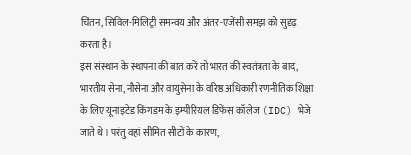चिंतन, सिविल-मिलिट्री समन्वय और अंतर-एजेंसी समझ को सुदृढ़ करता है।
इस संस्थान के स्थापना की बात करें तो भारत की स्वतंत्रता के बाद, भारतीय सेना, नौसेना और वायुसेना के वरिष्ठ अधिकारी रणनीतिक शिक्षा के लिए यूनाइटेड किंगडम के इम्पीरियल डिफेंस कॉलेज (IDC) भेजे जाते थे। परंतु वहां सीमित सीटों के कारण,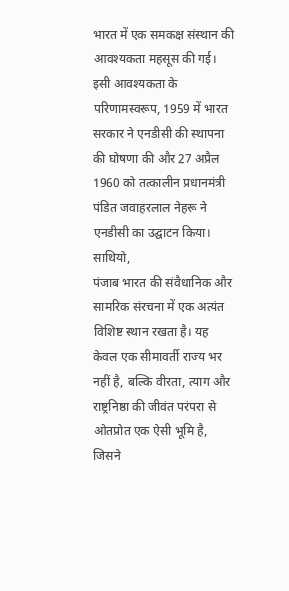भारत में एक समकक्ष संस्थान की आवश्यकता महसूस की गई। इसी आवश्यकता के परिणामस्वरूप, 1959 में भारत सरकार ने एनडीसी की स्थापना की घोषणा की और 27 अप्रैल 1960 को तत्कालीन प्रधानमंत्री पंडित जवाहरलाल नेहरू ने एनडीसी का उद्घाटन किया।
साथियो,
पंजाब भारत की संवैधानिक और सामरिक संरचना में एक अत्यंत विशिष्ट स्थान रखता है। यह केवल एक सीमावर्ती राज्य भर नहीं है, बल्कि वीरता, त्याग और राष्ट्रनिष्ठा की जीवंत परंपरा से ओतप्रोत एक ऐसी भूमि है, जिसने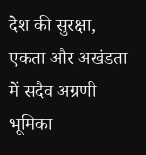देश की सुरक्षा, एकता और अखंडता में सदैव अग्रणी भूमिका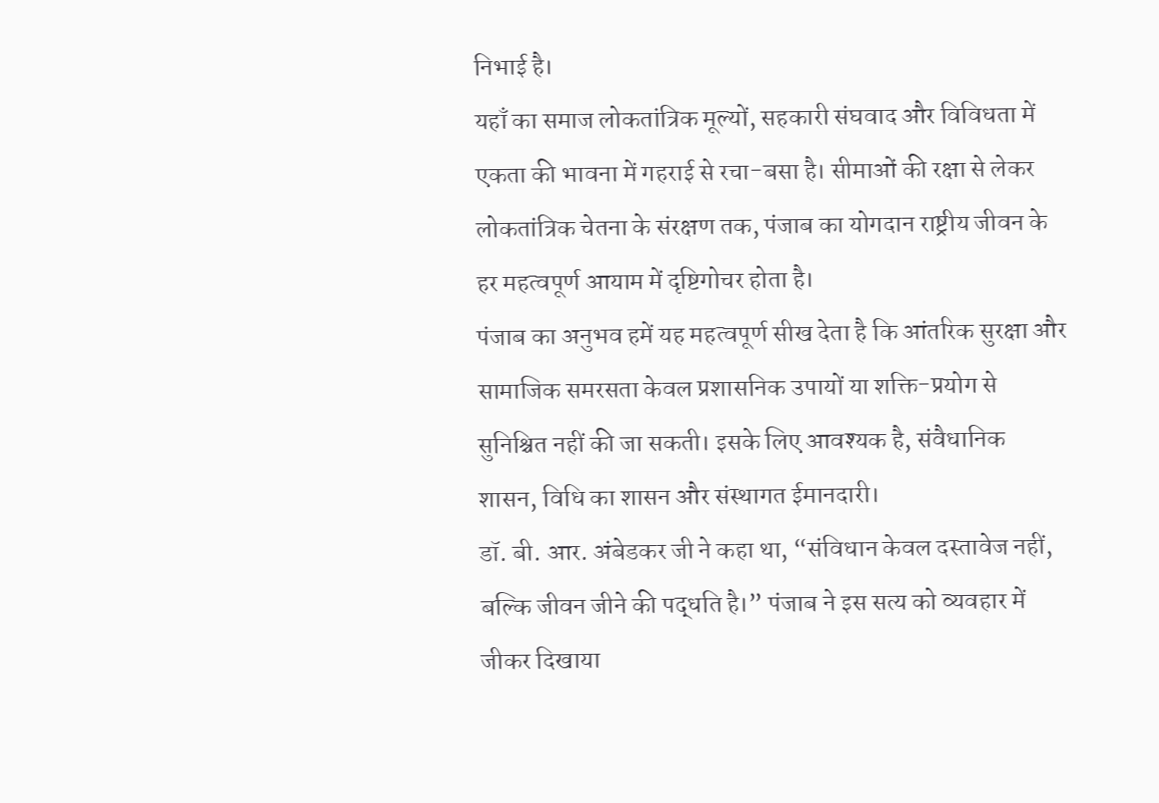निभाई है।
यहाँ का समाज लोकतांत्रिक मूल्यों, सहकारी संघवाद और विविधता में एकता की भावना में गहराई से रचा-बसा है। सीमाओं की रक्षा से लेकर लोकतांत्रिक चेतना के संरक्षण तक, पंजाब का योगदान राष्ट्रीय जीवन के हर महत्वपूर्ण आयाम में दृष्टिगोचर होता है।
पंजाब का अनुभव हमें यह महत्वपूर्ण सीख देता है कि आंतरिक सुरक्षा और सामाजिक समरसता केवल प्रशासनिक उपायों या शक्ति-प्रयोग से सुनिश्चित नहीं की जा सकती। इसके लिए आवश्यक है, संवैधानिक शासन, विधि का शासन और संस्थागत ईमानदारी।
डॉ. बी. आर. अंबेडकर जी ने कहा था, “संविधान केवल दस्तावेज नहीं, बल्कि जीवन जीने की पद्धति है।” पंजाब ने इस सत्य को व्यवहार में जीकर दिखाया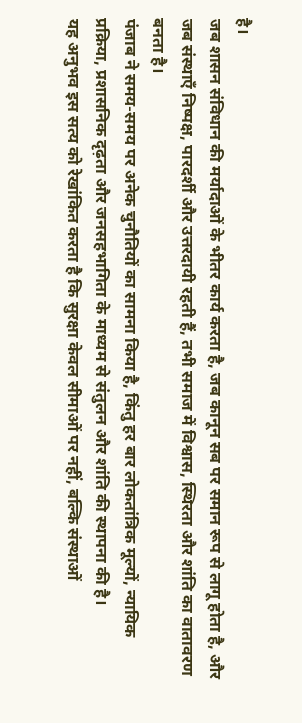है।
जब शासन संविधान की मर्यादाओं के भीतर कार्य करता है, जब कानून सब पर समान रूप से लागू होता है, और जब संस्थाएँ निष्पक्ष, पारदर्शी और उत्तरदायी रहती हैं, तभी समाज में विश्वास, स्थिरता और शांति का वातावरण बनता है।
पंजाब ने समय-समय पर अनेक चुनौतियों का सामना किया है, किंतु हर बार लोकतांत्रिक मूल्यों, न्यायिक प्रक्रिया, प्रशासनिक दृढ़ता और जनसहभागिता के माध्यम से संतुलन और शांति की स्थापना की है।
यह अनुभव इस सत्य को रेखांकित करता है कि सुरक्षा केवल सीमाओं पर नहीं, बल्कि संस्थाओं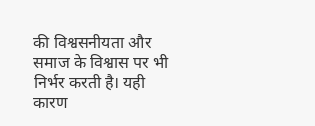की विश्वसनीयता और समाज के विश्वास पर भी निर्भर करती है। यही कारण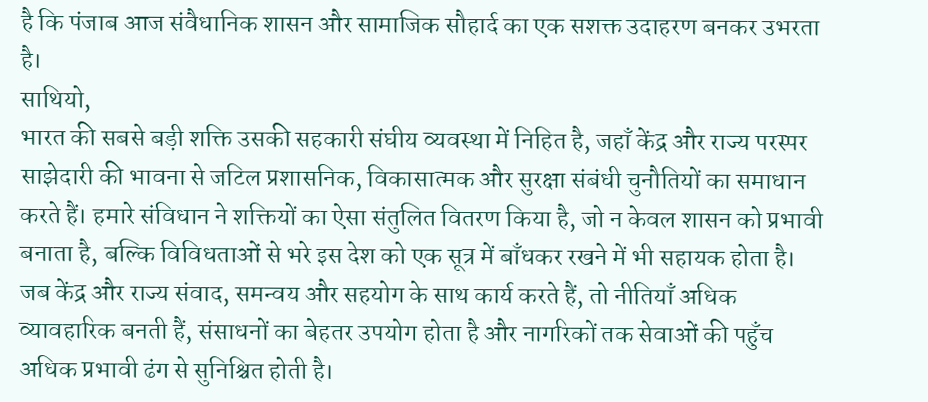है कि पंजाब आज संवैधानिक शासन और सामाजिक सौहार्द का एक सशक्त उदाहरण बनकर उभरता है।
साथियो,
भारत की सबसे बड़ी शक्ति उसकी सहकारी संघीय व्यवस्था में निहित है, जहाँ केंद्र और राज्य परस्पर साझेदारी की भावना से जटिल प्रशासनिक, विकासात्मक और सुरक्षा संबंधी चुनौतियों का समाधान करते हैं। हमारे संविधान ने शक्तियों का ऐसा संतुलित वितरण किया है, जो न केवल शासन को प्रभावी बनाता है, बल्कि विविधताओं से भरे इस देश को एक सूत्र में बाँधकर रखने में भी सहायक होता है।
जब केंद्र और राज्य संवाद, समन्वय और सहयोग के साथ कार्य करते हैं, तो नीतियाँ अधिक व्यावहारिक बनती हैं, संसाधनों का बेहतर उपयोग होता है और नागरिकों तक सेवाओं की पहुँच अधिक प्रभावी ढंग से सुनिश्चित होती है।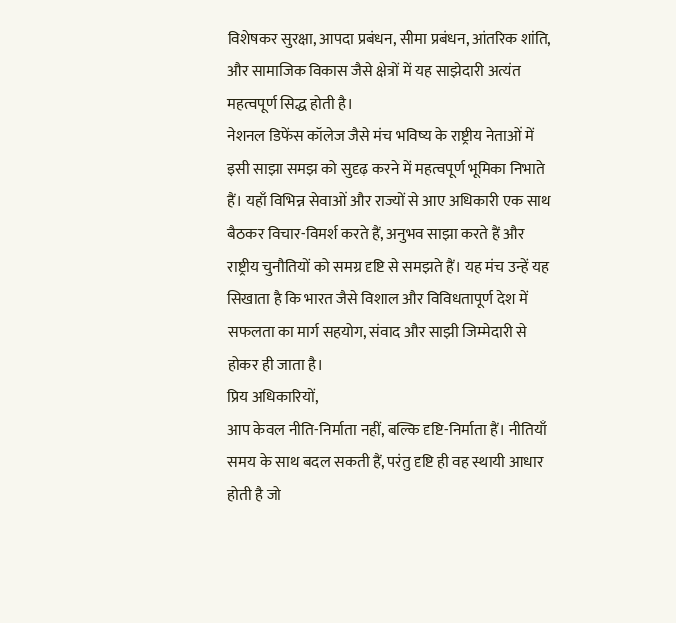विशेषकर सुरक्षा, आपदा प्रबंधन, सीमा प्रबंधन, आंतरिक शांति, और सामाजिक विकास जैसे क्षेत्रों में यह साझेदारी अत्यंत महत्वपूर्ण सिद्ध होती है।
नेशनल डिफेंस कॉलेज जैसे मंच भविष्य के राष्ट्रीय नेताओं में इसी साझा समझ को सुदृढ़ करने में महत्वपूर्ण भूमिका निभाते हैं। यहाँ विभिन्न सेवाओं और राज्यों से आए अधिकारी एक साथ बैठकर विचार-विमर्श करते हैं, अनुभव साझा करते हैं और राष्ट्रीय चुनौतियों को समग्र दृष्टि से समझते हैं। यह मंच उन्हें यह सिखाता है कि भारत जैसे विशाल और विविधतापूर्ण देश में सफलता का मार्ग सहयोग, संवाद और साझी जिम्मेदारी से होकर ही जाता है।
प्रिय अधिकारियों,
आप केवल नीति-निर्माता नहीं, बल्कि दृष्टि-निर्माता हैं। नीतियाँ समय के साथ बदल सकती हैं, परंतु दृष्टि ही वह स्थायी आधार होती है जो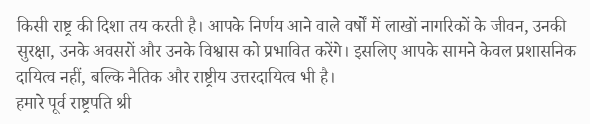किसी राष्ट्र की दिशा तय करती है। आपके निर्णय आने वाले वर्षों में लाखों नागरिकों के जीवन, उनकी सुरक्षा, उनके अवसरों और उनके विश्वास को प्रभावित करेंगे। इसलिए आपके सामने केवल प्रशासनिक दायित्व नहीं, बल्कि नैतिक और राष्ट्रीय उत्तरदायित्व भी है।
हमारे पूर्व राष्ट्रपति श्री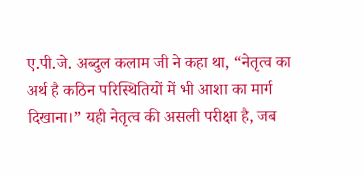ए.पी.जे. अब्दुल कलाम जी ने कहा था, “नेतृत्व का अर्थ है कठिन परिस्थितियों में भी आशा का मार्ग दिखाना।” यही नेतृत्व की असली परीक्षा है, जब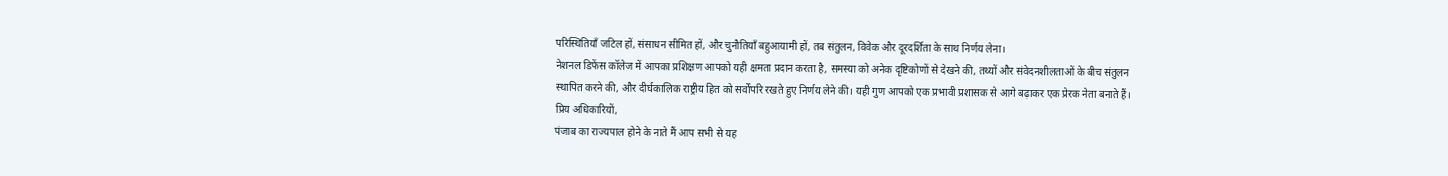परिस्थितियाँ जटिल हों, संसाधन सीमित हों, और चुनौतियाँ बहुआयामी हों, तब संतुलन, विवेक और दूरदर्शिता के साथ निर्णय लेना।
नेशनल डिफेंस कॉलेज में आपका प्रशिक्षण आपको यही क्षमता प्रदान करता है, समस्या को अनेक दृष्टिकोणों से देखने की, तथ्यों और संवेदनशीलताओं के बीच संतुलन स्थापित करने की, और दीर्घकालिक राष्ट्रीय हित को सर्वोपरि रखते हुए निर्णय लेने की। यही गुण आपको एक प्रभावी प्रशासक से आगे बढ़ाकर एक प्रेरक नेता बनाते हैं।
प्रिय अधिकारियों,
पंजाब का राज्यपाल होने के नाते मैं आप सभी से यह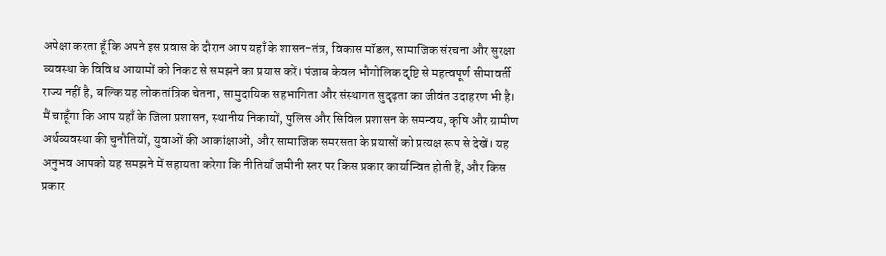अपेक्षा करता हूँ कि अपने इस प्रवास के दौरान आप यहाँ के शासन-तंत्र, विकास मॉडल, सामाजिक संरचना और सुरक्षा व्यवस्था के विविध आयामों को निकट से समझने का प्रयास करें। पंजाब केवल भौगोलिक दृष्टि से महत्वपूर्ण सीमावर्ती राज्य नहीं है, बल्कि यह लोकतांत्रिक चेतना, सामुदायिक सहभागिता और संस्थागत सुदृढ़ता का जीवंत उदाहरण भी है।
मैं चाहूँगा कि आप यहाँ के जिला प्रशासन, स्थानीय निकायों, पुलिस और सिविल प्रशासन के समन्वय, कृषि और ग्रामीण अर्थव्यवस्था की चुनौतियों, युवाओं की आकांक्षाओं, और सामाजिक समरसता के प्रयासों को प्रत्यक्ष रूप से देखें। यह अनुभव आपको यह समझने में सहायता करेगा कि नीतियाँ जमीनी स्तर पर किस प्रकार कार्यान्वित होती हैं, और किस प्रकार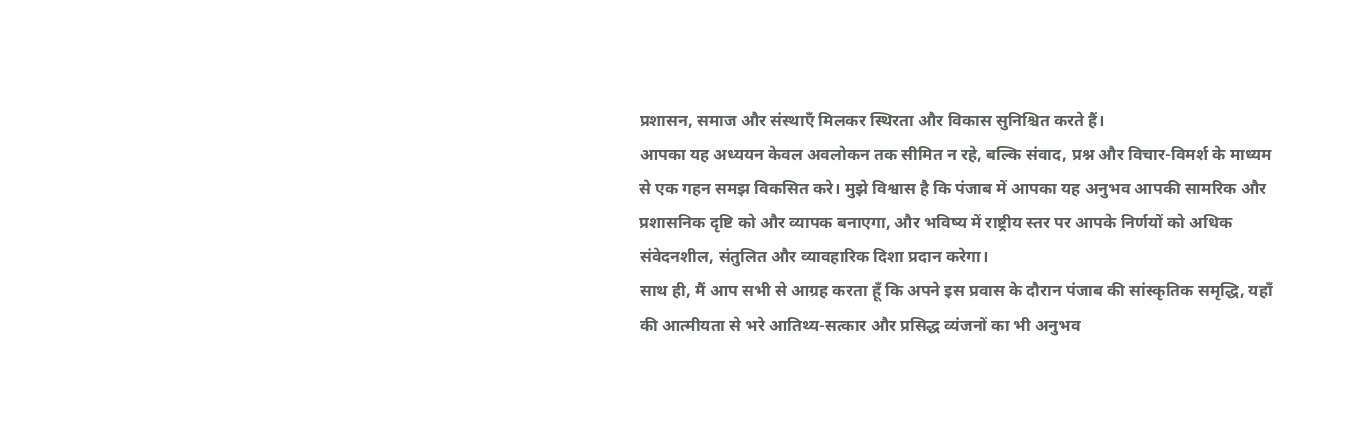प्रशासन, समाज और संस्थाएँ मिलकर स्थिरता और विकास सुनिश्चित करते हैं।
आपका यह अध्ययन केवल अवलोकन तक सीमित न रहे, बल्कि संवाद, प्रश्न और विचार-विमर्श के माध्यम से एक गहन समझ विकसित करे। मुझे विश्वास है कि पंजाब में आपका यह अनुभव आपकी सामरिक और प्रशासनिक दृष्टि को और व्यापक बनाएगा, और भविष्य में राष्ट्रीय स्तर पर आपके निर्णयों को अधिक संवेदनशील, संतुलित और व्यावहारिक दिशा प्रदान करेगा।
साथ ही, मैं आप सभी से आग्रह करता हूँ कि अपने इस प्रवास के दौरान पंजाब की सांस्कृतिक समृद्धि, यहाँ की आत्मीयता से भरे आतिथ्य-सत्कार और प्रसिद्ध व्यंजनों का भी अनुभव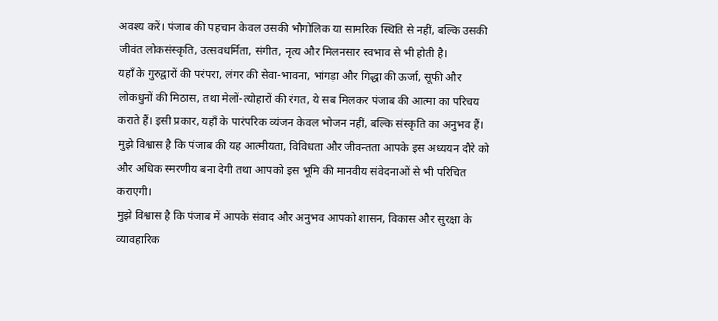अवश्य करें। पंजाब की पहचान केवल उसकी भौगोलिक या सामरिक स्थिति से नहीं, बल्कि उसकी जीवंत लोकसंस्कृति, उत्सवधर्मिता, संगीत, नृत्य और मिलनसार स्वभाव से भी होती है।
यहाँ के गुरुद्वारों की परंपरा, लंगर की सेवा-भावना, भांगड़ा और गिद्धा की ऊर्जा, सूफी और लोकधुनों की मिठास, तथा मेलों-त्योहारों की रंगत, ये सब मिलकर पंजाब की आत्मा का परिचय कराते हैं। इसी प्रकार, यहाँ के पारंपरिक व्यंजन केवल भोजन नहीं, बल्कि संस्कृति का अनुभव हैं।
मुझे विश्वास है कि पंजाब की यह आत्मीयता, विविधता और जीवन्तता आपके इस अध्ययन दौरे को और अधिक स्मरणीय बना देगी तथा आपको इस भूमि की मानवीय संवेदनाओं से भी परिचित कराएगी।
मुझे विश्वास है कि पंजाब में आपके संवाद और अनुभव आपको शासन, विकास और सुरक्षा के व्यावहारिक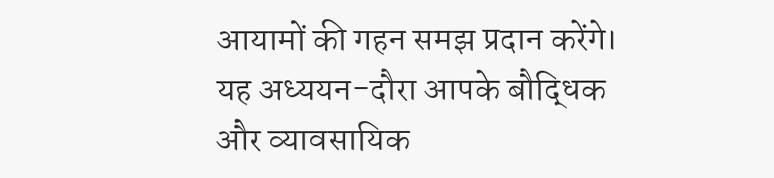आयामों की गहन समझ प्रदान करेंगे। यह अध्ययन-दौरा आपके बौद्धिक और व्यावसायिक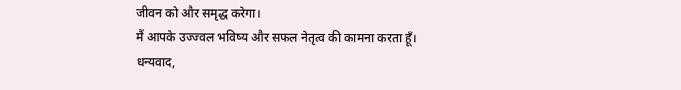जीवन को और समृद्ध करेगा।
मैं आपके उज्ज्वल भविष्य और सफल नेतृत्व की कामना करता हूँ।
धन्यवाद,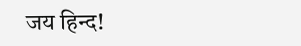जय हिन्द!